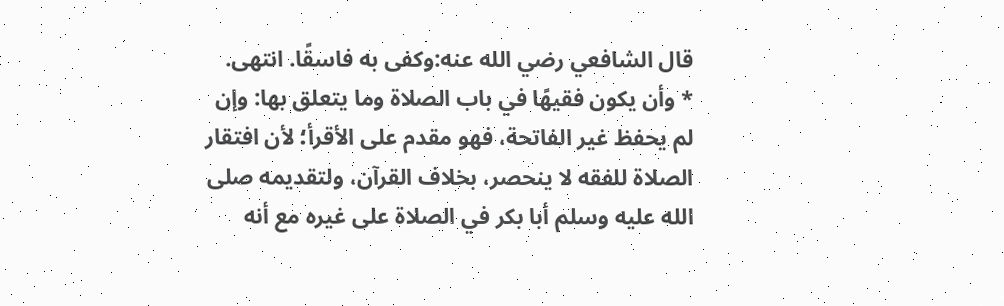قال الشافعي رضي الله عنه:وكفى به فاسقًا. انتهى.
* وأن يكون فقيهًا في باب الصلاة وما يتعلق بها: وإن لم يحفظ غير الفاتحة، فهو مقدم على الأقرأ؛ لأن افتقار الصلاة للفقه لا ينحصر، بخلاف القرآن، ولتقديمه صلى الله عليه وسلم أبا بكر في الصلاة على غيره مع أنه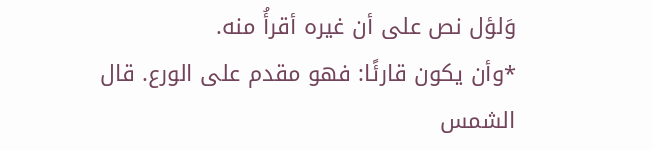وَلؤل نص على أن غيره أقرأُ منه.
*وأن يكون قارئًا: فهو مقدم على الورع. قال الشمس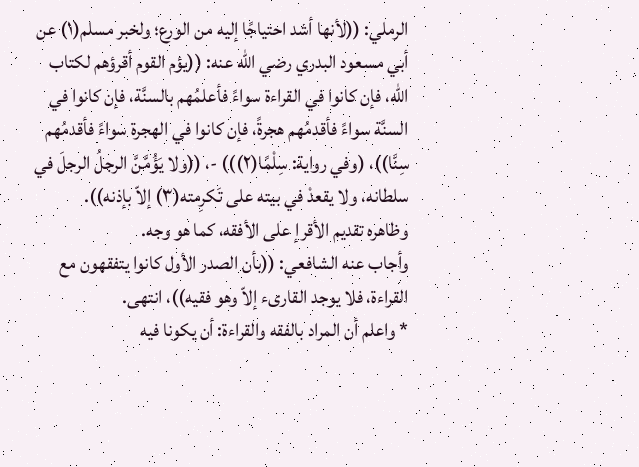الرملي: ((لأنها أشد احتياجًا إليه من الورع؛ ولخبر مسلم(١) عن أبي مسعود البدري رضي الله عنه: ((يؤم القوم أقرؤهم لكتاب الله، فإن كانوا في القراءة سواءً فأعلمُهم بالسنَّة، فإن كانوا في السنَّة سواءً فأقدمُهم هجرةً، فإن كانوا في الهجرة سواءً فأقدمُهم سِنَّا))، (وفي رواية: سِلْمًا(٢))) -، ((ولا يَؤُمَّنَّ الرجلُ الرجلَ في سلطانه، ولا يقعدْ في بيته على تَكرِمته(٣) إلاّ بإذنه)).
وظاهره تقدیم الأقرإ علی الأفقه، کما هو وجه.
وأجاب عنه الشافعي: ((بأن الصدر الأول كانوا يتفقهون مع القراءة، فلا يوجد القارىء إلاّ وهو فقیه))، انتهى.
* واعلم أن المراد بالفقه والقراءة: أن يكونا فيه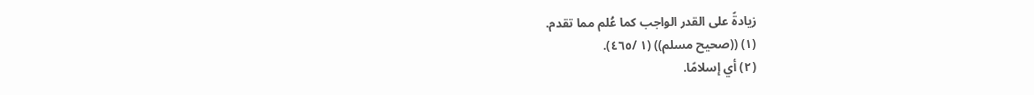زيادةً على القدر الواجب كما عُلم مما تقدم.
(١) ((صحيح مسلم)) (١ /٤٦٥).
(٢) أي إسلامًا.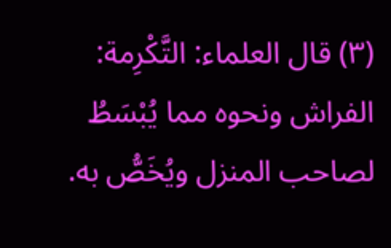(٣) قال العلماء: التَّكْرِمة: الفراش ونحوه مما يُبْسَطُ لصاحب المنزل ويُخَصُّ به.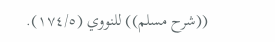((شرح مسلم)) للنووي (١٧٤/٥).